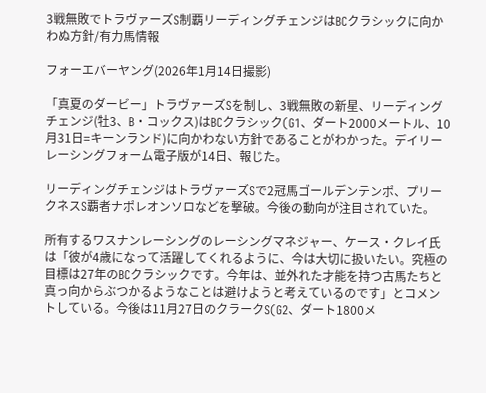3戦無敗でトラヴァーズS制覇リーディングチェンジはBCクラシックに向かわぬ方針/有力馬情報

フォーエバーヤング(2026年1月14日撮影)

「真夏のダービー」トラヴァーズSを制し、3戦無敗の新星、リーディングチェンジ(牡3、B・コックス)はBCクラシック(G1、ダート2000メートル、10月31日=キーンランド)に向かわない方針であることがわかった。デイリーレーシングフォーム電子版が14日、報じた。

リーディングチェンジはトラヴァーズSで2冠馬ゴールデンテンポ、プリークネスS覇者ナポレオンソロなどを撃破。今後の動向が注目されていた。

所有するワスナンレーシングのレーシングマネジャー、ケース・クレイ氏は「彼が4歳になって活躍してくれるように、今は大切に扱いたい。究極の目標は27年のBCクラシックです。今年は、並外れた才能を持つ古馬たちと真っ向からぶつかるようなことは避けようと考えているのです」とコメントしている。今後は11月27日のクラークS(G2、ダート1800メ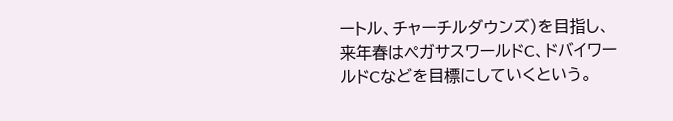ートル、チャーチルダウンズ)を目指し、来年春はペガサスワールドC、ドバイワールドCなどを目標にしていくという。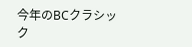今年のBCクラシック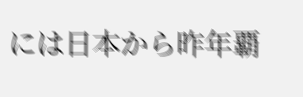には日本から昨年覇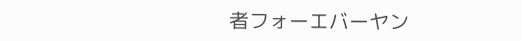者フォーエバーヤン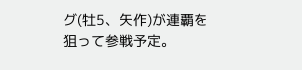グ(牡5、矢作)が連覇を狙って参戦予定。